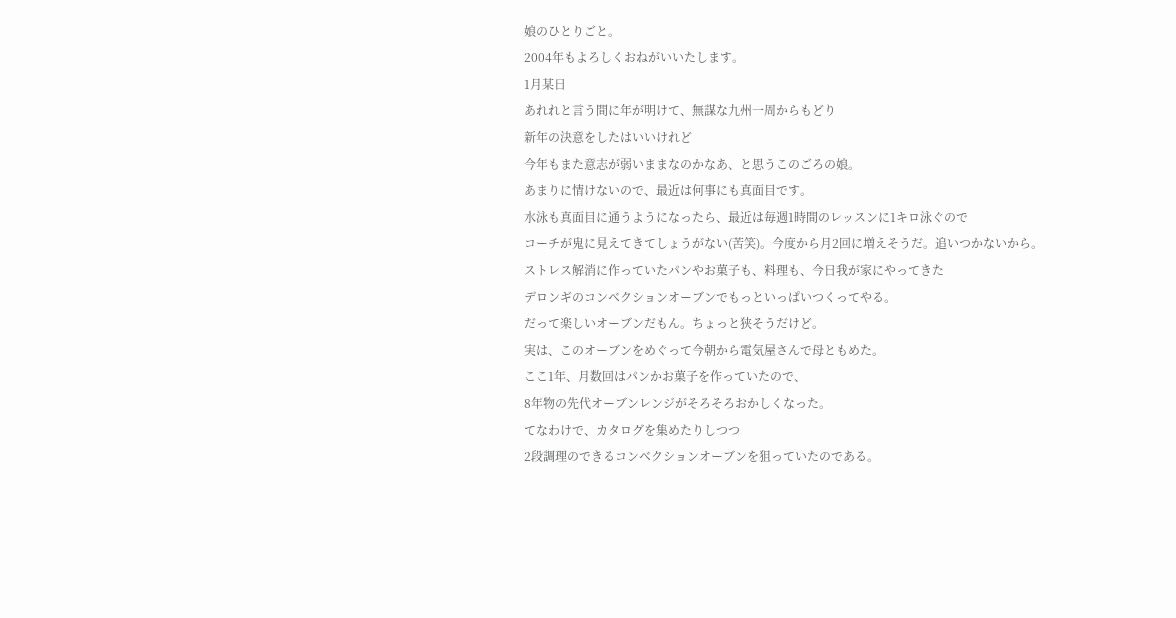娘のひとりごと。
2004年もよろしくおねがいいたします。
1月某日
あれれと言う間に年が明けて、無謀な九州一周からもどり
新年の決意をしたはいいけれど
今年もまた意志が弱いままなのかなあ、と思うこのごろの娘。
あまりに情けないので、最近は何事にも真面目です。
水泳も真面目に通うようになったら、最近は毎週1時間のレッスンに1キロ泳ぐので
コーチが鬼に見えてきてしょうがない(苦笑)。今度から月2回に増えそうだ。追いつかないから。
ストレス解消に作っていたパンやお菓子も、料理も、今日我が家にやってきた
デロンギのコンベクションオーブンでもっといっぱいつくってやる。
だって楽しいオーブンだもん。ちょっと狭そうだけど。
実は、このオーブンをめぐって今朝から電気屋さんで母ともめた。
ここ1年、月数回はパンかお菓子を作っていたので、
8年物の先代オーブンレンジがそろそろおかしくなった。
てなわけで、カタログを集めたりしつつ
2段調理のできるコンベクションオーブンを狙っていたのである。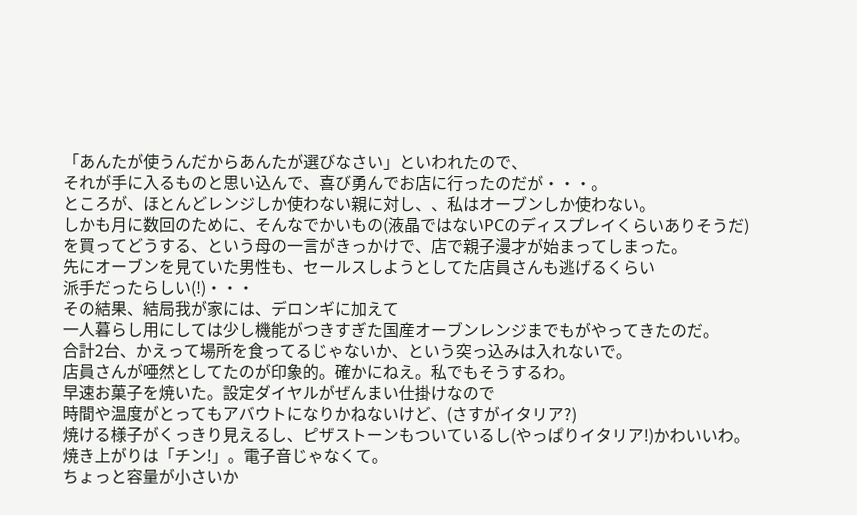「あんたが使うんだからあんたが選びなさい」といわれたので、
それが手に入るものと思い込んで、喜び勇んでお店に行ったのだが・・・。
ところが、ほとんどレンジしか使わない親に対し、、私はオーブンしか使わない。
しかも月に数回のために、そんなでかいもの(液晶ではないPCのディスプレイくらいありそうだ)
を買ってどうする、という母の一言がきっかけで、店で親子漫才が始まってしまった。
先にオーブンを見ていた男性も、セールスしようとしてた店員さんも逃げるくらい
派手だったらしい(!)・・・
その結果、結局我が家には、デロンギに加えて
一人暮らし用にしては少し機能がつきすぎた国産オーブンレンジまでもがやってきたのだ。
合計2台、かえって場所を食ってるじゃないか、という突っ込みは入れないで。
店員さんが唖然としてたのが印象的。確かにねえ。私でもそうするわ。
早速お菓子を焼いた。設定ダイヤルがぜんまい仕掛けなので
時間や温度がとってもアバウトになりかねないけど、(さすがイタリア?)
焼ける様子がくっきり見えるし、ピザストーンもついているし(やっぱりイタリア!)かわいいわ。
焼き上がりは「チン!」。電子音じゃなくて。
ちょっと容量が小さいか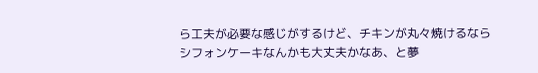ら工夫が必要な感じがするけど、チキンが丸々焼けるなら
シフォンケーキなんかも大丈夫かなあ、と夢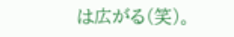は広がる(笑)。